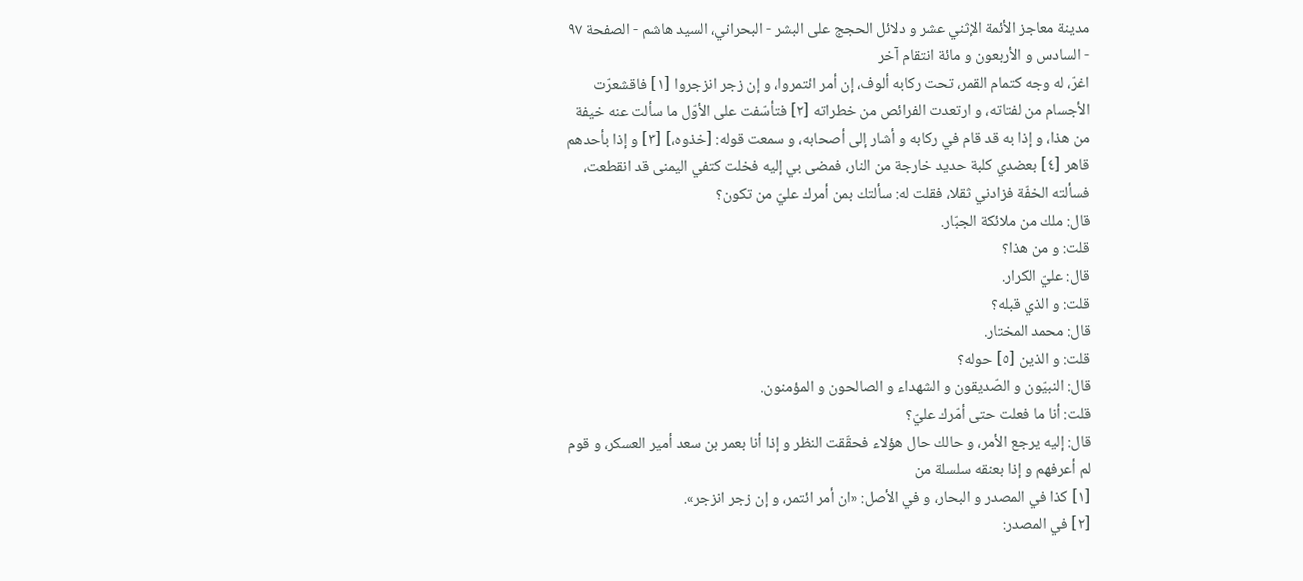مدينة معاجز الأئمة الإثني عشر و دلائل الحجج على البشر - البحراني، السيد هاشم - الصفحة ٩٧ - السادس و الأربعون و مائة انتقام آخر
اغرّ، له وجه كتمام القمر، تحت ركابه ألوف، إن أمر ائتمروا، و إن زجر انزجروا [١] فاقشعرّت الأجسام من لفتاته، و ارتعدت الفرائص من خطراته [٢] فتأسّفت على الأوّل ما سألت عنه خيفة من هذا، و إذا به قد قام في ركابه و أشار إلى أصحابه، و سمعت قوله: [خذوه،] [٣] و إذا بأحدهم قاهر [٤] بعضدي كلبة حديد خارجة من النار، فمضى بي إليه فخلت كتفي اليمنى قد انقطعت، فسألته الخفّة فزادني ثقلا، فقلت له: سألتك بمن أمرك عليّ من تكون؟
قال: ملك من ملائكة الجبّار.
قلت: و من هذا؟
قال: عليّ الكرار.
قلت: و الذي قبله؟
قال: محمد المختار.
قلت: و الذين [٥] حوله؟
قال: النبيّون و الصّديقون و الشهداء و الصالحون و المؤمنون.
قلت: أنا ما فعلت حتى أمّرك عليّ؟
قال: إليه يرجع الأمر، و حالك حال هؤلاء فحقّقت النظر و إذا أنا بعمر بن سعد أمير العسكر، و قوم لم أعرفهم و إذا بعنقه سلسلة من
[١] كذا في المصدر و البحار، و في الأصل: «ان أمر ائتمر، و إن زجر انزجر».
[٢] في المصدر: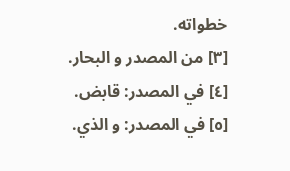خطواته.
[٣] من المصدر و البحار.
[٤] في المصدر: قابض.
[٥] في المصدر: و الذي.